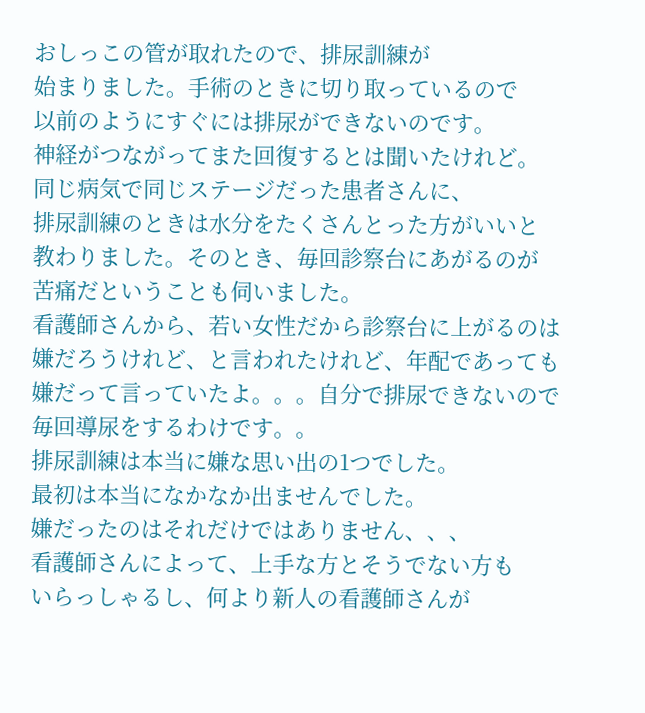おしっこの管が取れたので、排尿訓練が
始まりました。手術のときに切り取っているので
以前のようにすぐには排尿ができないのです。
神経がつながってまた回復するとは聞いたけれど。
同じ病気で同じステージだった患者さんに、
排尿訓練のときは水分をたくさんとった方がいいと
教わりました。そのとき、毎回診察台にあがるのが
苦痛だということも伺いました。
看護師さんから、若い女性だから診察台に上がるのは
嫌だろうけれど、と言われたけれど、年配であっても
嫌だって言っていたよ。。。自分で排尿できないので
毎回導尿をするわけです。。
排尿訓練は本当に嫌な思い出の1つでした。
最初は本当になかなか出ませんでした。
嫌だったのはそれだけではありません、、、
看護師さんによって、上手な方とそうでない方も
いらっしゃるし、何より新人の看護師さんが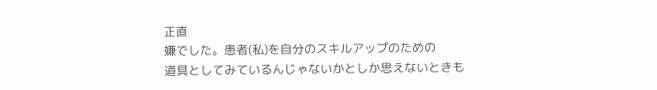正直
嫌でした。患者(私)を自分のスキルアップのための
道具としてみているんじゃないかとしか思えないときも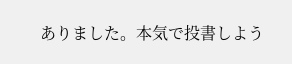ありました。本気で投書しよう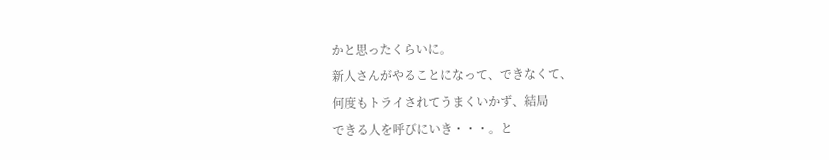かと思ったくらいに。
新人さんがやることになって、できなくて、
何度もトライされてうまくいかず、結局
できる人を呼びにいき・・・。と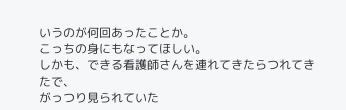いうのが何回あったことか。
こっちの身にもなってほしい。
しかも、できる看護師さんを連れてきたらつれてきたで、
がっつり見られていた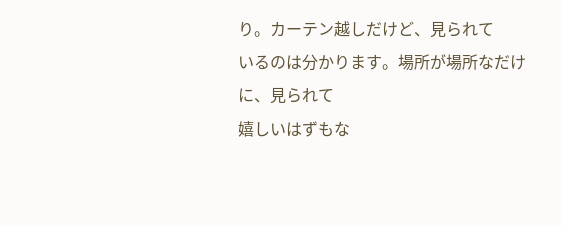り。カーテン越しだけど、見られて
いるのは分かります。場所が場所なだけに、見られて
嬉しいはずもな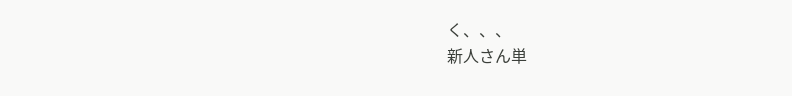く、、、
新人さん単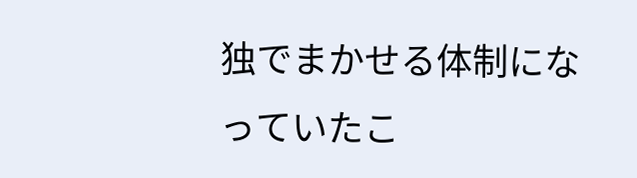独でまかせる体制になっていたこ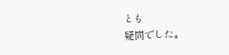とも
疑問でした。